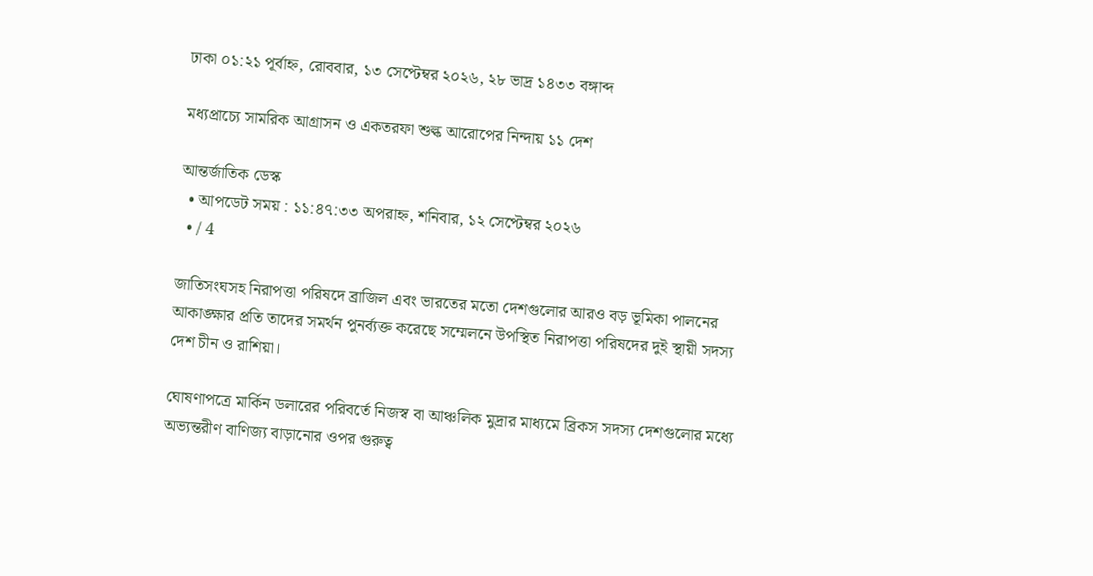ঢাকা ০১:২১ পূর্বাহ্ন, রোববার, ১৩ সেপ্টেম্বর ২০২৬, ২৮ ভাদ্র ১৪৩৩ বঙ্গাব্দ

মধ্যপ্রাচ্যে সামরিক আগ্রাসন ও একতরফা শুল্ক আরোপের নিন্দায় ১১ দেশ

আন্তর্জাতিক ডেস্ক
  • আপডেট সময় : ১১:৪৭:৩৩ অপরাহ্ন, শনিবার, ১২ সেপ্টেম্বর ২০২৬
  • / 4

জাতিসংঘসহ নিরাপত্তা পরিষদে ব্রাজিল এবং ভারতের মতো দেশগুলোর আরও বড় ভূমিকা পালনের আকাঙ্ক্ষার প্রতি তাদের সমর্থন পুনর্ব্যক্ত করেছে সম্মেলনে উপস্থিত নিরাপত্তা পরিষদের দুই স্থায়ী সদস্য দেশ চীন ও রাশিয়া।

ঘোষণাপত্রে মার্কিন ডলারের পরিবর্তে নিজস্ব বা আঞ্চলিক মুদ্রার মাধ্যমে ব্রিকস সদস্য দেশগুলোর মধ্যে অভ্যন্তরীণ বাণিজ্য বাড়ানোর ওপর গুরুত্ব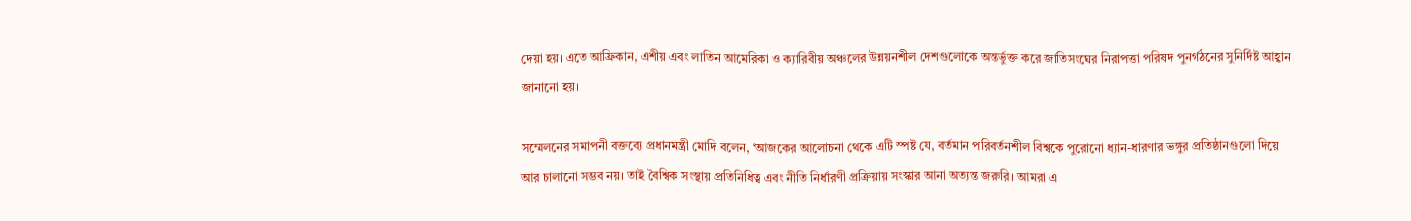দেয়া হয়। এতে আফ্রিকান, এশীয় এবং লাতিন আমেরিকা ও ক্যারিবীয় অঞ্চলের উন্নয়নশীল দেশগুলোকে অন্তর্ভুক্ত করে জাতিসংঘের নিরাপত্তা পরিষদ পুনর্গঠনের সুনির্দিষ্ট আহ্বান জানানো হয়।

সম্মেলনের সমাপনী বক্তব্যে প্রধানমন্ত্রী মোদি বলেন, ‘আজকের আলোচনা থেকে এটি স্পষ্ট যে, বর্তমান পরিবর্তনশীল বিশ্বকে পুরোনো ধ্যান-ধারণার ভঙ্গুর প্রতিষ্ঠানগুলো দিয়ে আর চালানো সম্ভব নয়। তাই বৈশ্বিক সংস্থায় প্রতিনিধিত্ব এবং নীতি নির্ধারণী প্রক্রিয়ায় সংস্কার আনা অত্যন্ত জরুরি। আমরা এ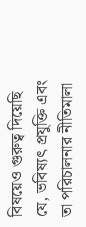বিষয়েও গুরুত্ব দিয়েছি যে, ভবিষ্যৎ প্রযুক্তি এবং তা পরিচালনার নীতিমালা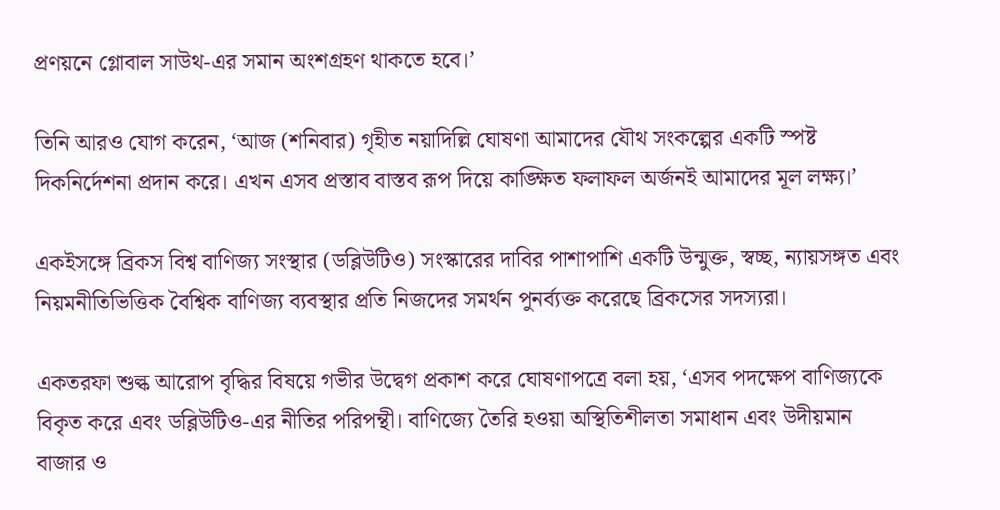প্রণয়নে গ্লোবাল সাউথ-এর সমান অংশগ্রহণ থাকতে হবে।’

তিনি আরও যোগ করেন, ‘আজ (শনিবার) গৃহীত নয়াদিল্লি ঘোষণা আমাদের যৌথ সংকল্পের একটি স্পষ্ট দিকনির্দেশনা প্রদান করে। এখন এসব প্রস্তাব বাস্তব রূপ দিয়ে কাঙ্ক্ষিত ফলাফল অর্জনই আমাদের মূল লক্ষ্য।’

একইসঙ্গে ব্রিকস বিশ্ব বাণিজ্য সংস্থার (ডব্লিউটিও) সংস্কারের দাবির পাশাপাশি একটি উন্মুক্ত, স্বচ্ছ, ন্যায়সঙ্গত এবং নিয়মনীতিভিত্তিক বৈশ্বিক বাণিজ্য ব্যবস্থার প্রতি নিজদের সমর্থন পুনর্ব্যক্ত করেছে ব্রিকসের সদস্যরা।

একতরফা শুল্ক আরোপ বৃদ্ধির বিষয়ে গভীর উদ্বেগ প্রকাশ করে ঘোষণাপত্রে বলা হয়, ‘এসব পদক্ষেপ বাণিজ্যকে বিকৃত করে এবং ডব্লিউটিও-এর নীতির পরিপন্থী। বাণিজ্যে তৈরি হওয়া অস্থিতিশীলতা সমাধান এবং উদীয়মান বাজার ও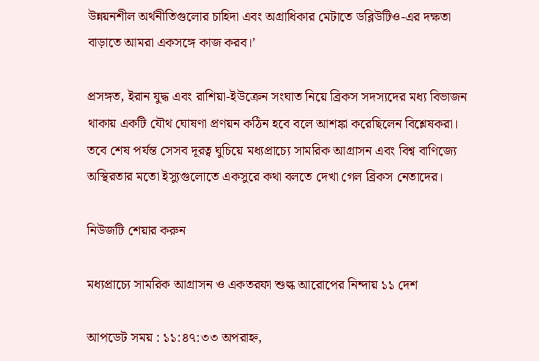উন্নয়নশীল অর্থনীতিগুলোর চাহিদা এবং অগ্রাধিকার মেটাতে ডব্লিউটিও-এর দক্ষতা বাড়াতে আমরা একসঙ্গে কাজ করব।’

প্রসঙ্গত, ইরান যুদ্ধ এবং রাশিয়া-ইউক্রেন সংঘাত নিয়ে ব্রিকস সদস্যদের মধ্য বিভাজন থাকায় একটি যৌথ ঘোষণা প্রণয়ন কঠিন হবে বলে আশঙ্কা করেছিলেন বিশ্লেষকরা। তবে শেষ পর্যন্ত সেসব দূরত্ব ঘুচিয়ে মধ্যপ্রাচ্যে সামরিক আগ্রাসন এবং বিশ্ব বাণিজ্যে অস্থিরতার মতো ইস্যুগুলোতে একসুরে কথা বলতে দেখা গেল ব্রিকস নেতাদের।

নিউজটি শেয়ার করুন

মধ্যপ্রাচ্যে সামরিক আগ্রাসন ও একতরফা শুল্ক আরোপের নিন্দায় ১১ দেশ

আপডেট সময় : ১১:৪৭:৩৩ অপরাহ্ন,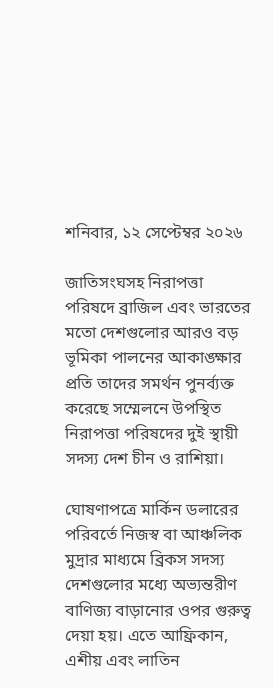শনিবার, ১২ সেপ্টেম্বর ২০২৬

জাতিসংঘসহ নিরাপত্তা পরিষদে ব্রাজিল এবং ভারতের মতো দেশগুলোর আরও বড় ভূমিকা পালনের আকাঙ্ক্ষার প্রতি তাদের সমর্থন পুনর্ব্যক্ত করেছে সম্মেলনে উপস্থিত নিরাপত্তা পরিষদের দুই স্থায়ী সদস্য দেশ চীন ও রাশিয়া।

ঘোষণাপত্রে মার্কিন ডলারের পরিবর্তে নিজস্ব বা আঞ্চলিক মুদ্রার মাধ্যমে ব্রিকস সদস্য দেশগুলোর মধ্যে অভ্যন্তরীণ বাণিজ্য বাড়ানোর ওপর গুরুত্ব দেয়া হয়। এতে আফ্রিকান, এশীয় এবং লাতিন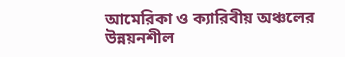আমেরিকা ও ক্যারিবীয় অঞ্চলের উন্নয়নশীল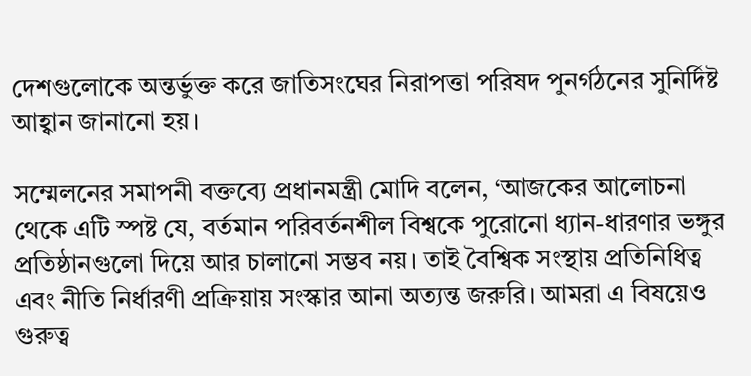দেশগুলোকে অন্তর্ভুক্ত করে জাতিসংঘের নিরাপত্তা পরিষদ পুনর্গঠনের সুনির্দিষ্ট আহ্বান জানানো হয়।

সম্মেলনের সমাপনী বক্তব্যে প্রধানমন্ত্রী মোদি বলেন, ‘আজকের আলোচনা থেকে এটি স্পষ্ট যে, বর্তমান পরিবর্তনশীল বিশ্বকে পুরোনো ধ্যান-ধারণার ভঙ্গুর প্রতিষ্ঠানগুলো দিয়ে আর চালানো সম্ভব নয়। তাই বৈশ্বিক সংস্থায় প্রতিনিধিত্ব এবং নীতি নির্ধারণী প্রক্রিয়ায় সংস্কার আনা অত্যন্ত জরুরি। আমরা এ বিষয়েও গুরুত্ব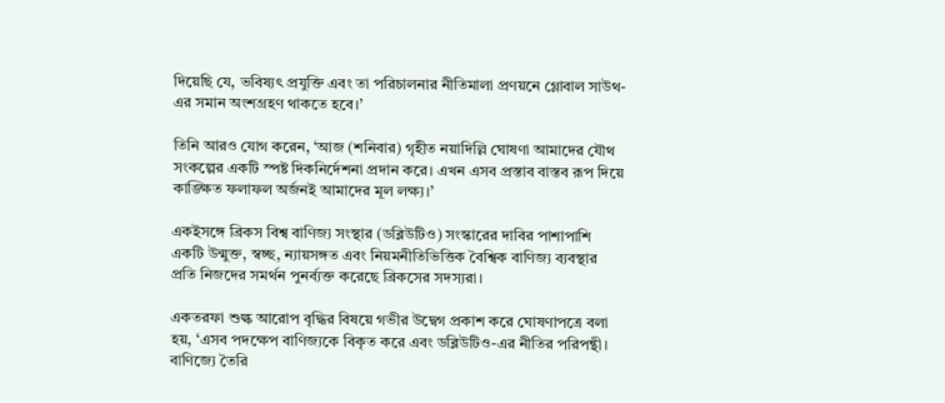দিয়েছি যে, ভবিষ্যৎ প্রযুক্তি এবং তা পরিচালনার নীতিমালা প্রণয়নে গ্লোবাল সাউথ-এর সমান অংশগ্রহণ থাকতে হবে।’

তিনি আরও যোগ করেন, ‘আজ (শনিবার) গৃহীত নয়াদিল্লি ঘোষণা আমাদের যৌথ সংকল্পের একটি স্পষ্ট দিকনির্দেশনা প্রদান করে। এখন এসব প্রস্তাব বাস্তব রূপ দিয়ে কাঙ্ক্ষিত ফলাফল অর্জনই আমাদের মূল লক্ষ্য।’

একইসঙ্গে ব্রিকস বিশ্ব বাণিজ্য সংস্থার (ডব্লিউটিও) সংস্কারের দাবির পাশাপাশি একটি উন্মুক্ত, স্বচ্ছ, ন্যায়সঙ্গত এবং নিয়মনীতিভিত্তিক বৈশ্বিক বাণিজ্য ব্যবস্থার প্রতি নিজদের সমর্থন পুনর্ব্যক্ত করেছে ব্রিকসের সদস্যরা।

একতরফা শুল্ক আরোপ বৃদ্ধির বিষয়ে গভীর উদ্বেগ প্রকাশ করে ঘোষণাপত্রে বলা হয়, ‘এসব পদক্ষেপ বাণিজ্যকে বিকৃত করে এবং ডব্লিউটিও-এর নীতির পরিপন্থী। বাণিজ্যে তৈরি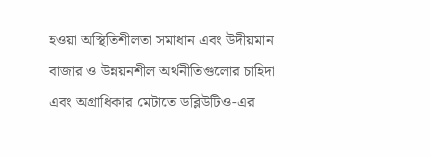হওয়া অস্থিতিশীলতা সমাধান এবং উদীয়মান বাজার ও উন্নয়নশীল অর্থনীতিগুলোর চাহিদা এবং অগ্রাধিকার মেটাতে ডব্লিউটিও-এর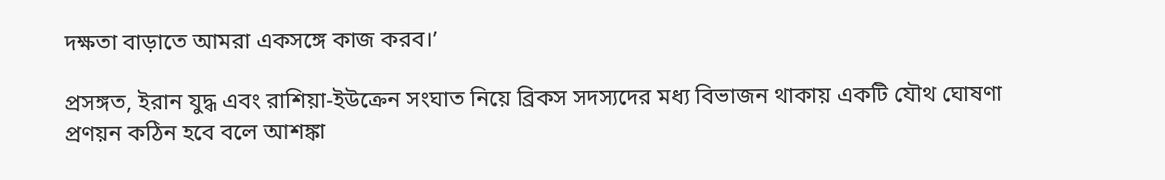দক্ষতা বাড়াতে আমরা একসঙ্গে কাজ করব।’

প্রসঙ্গত, ইরান যুদ্ধ এবং রাশিয়া-ইউক্রেন সংঘাত নিয়ে ব্রিকস সদস্যদের মধ্য বিভাজন থাকায় একটি যৌথ ঘোষণা প্রণয়ন কঠিন হবে বলে আশঙ্কা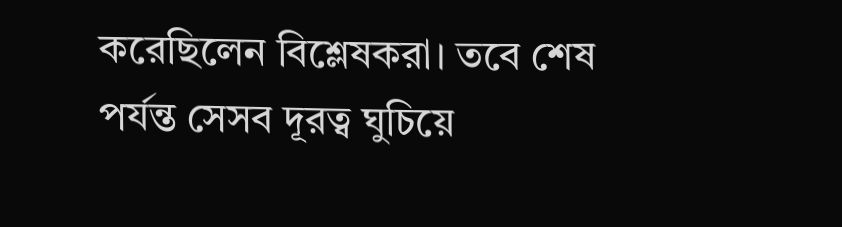করেছিলেন বিশ্লেষকরা। তবে শেষ পর্যন্ত সেসব দূরত্ব ঘুচিয়ে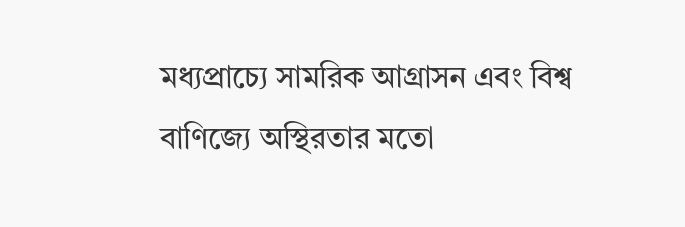মধ্যপ্রাচ্যে সামরিক আগ্রাসন এবং বিশ্ব বাণিজ্যে অস্থিরতার মতো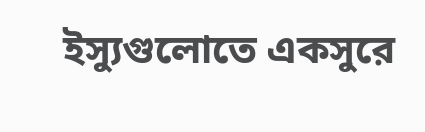ইস্যুগুলোতে একসুরে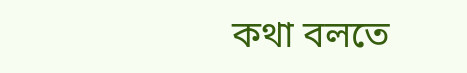কথা বলতে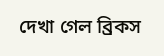দেখা গেল ব্রিকস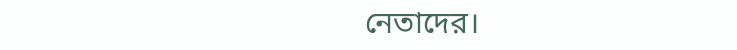নেতাদের।